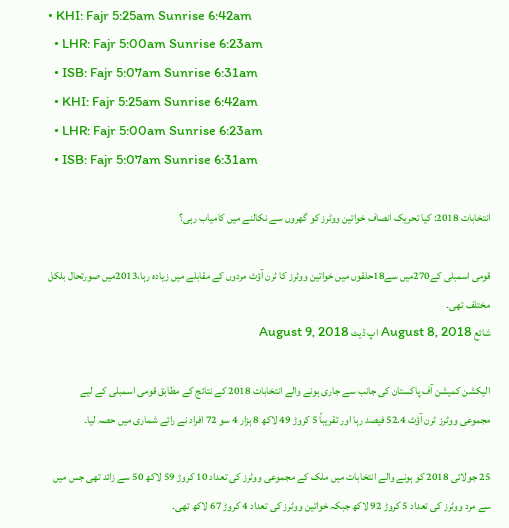• KHI: Fajr 5:25am Sunrise 6:42am
  • LHR: Fajr 5:00am Sunrise 6:23am
  • ISB: Fajr 5:07am Sunrise 6:31am
  • KHI: Fajr 5:25am Sunrise 6:42am
  • LHR: Fajr 5:00am Sunrise 6:23am
  • ISB: Fajr 5:07am Sunrise 6:31am

انتخابات 2018: کیا تحریک انصاف خواتین ووٹرز کو گھروں سے نکالنے میں کامیاب رہی؟

قومی اسمبلی کے270میں سے18حلقوں میں خواتین ووٹرز کا ٹرن آؤٹ مردوں کے مقابلے میں زیادہ رہا،2013میں صورتحال بلکل مختلف تھی۔
شائع August 8, 2018 اپ ڈیٹ August 9, 2018

الیکشن کمیشن آف پاکستان کی جانب سے جاری ہونے والے انتخابات 2018 کے نتائج کے مطابق قومی اسمبلی کے لیے مجموعی ووٹرز ٹرن آؤٹ 52.4 فیصد رہا اور تقریباً 5 کروڑ 49 لاکھ 8 ہزار 4 سو 72 افراد نے رائے شماری میں حصہ لیا۔

25 جولائی 2018 کو ہونے والے انتخابات میں ملک کے مجموعی ووٹرز کی تعداد 10 کروڑ 59 لاکھ 50 سے زائد تھی جس میں سے مرد ووٹرز کی تعداد 5 کروڑ 92 لاکھ جبکہ خواتین ووٹرز کی تعداد 4 کروڑ 67 لاکھ تھی۔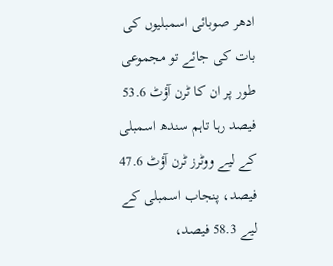ادھر صوبائی اسمبلیوں کی بات کی جائے تو مجموعی طور پر ان کا ٹرن آؤٹ 53.6 فیصد رہا تاہم سندھ اسمبلی کے لیے ووٹرز ٹرن آؤٹ 47.6 فیصد، پنجاب اسمبلی کے لیے 58.3 فیصد،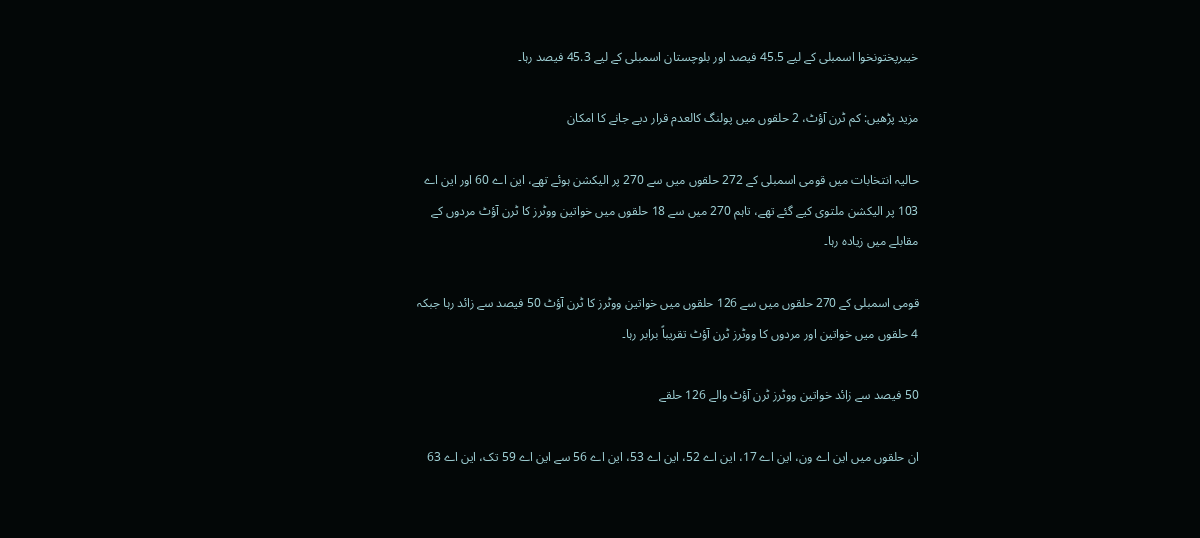خیبرپختونخوا اسمبلی کے لیے 45.5 فیصد اور بلوچستان اسمبلی کے لیے 45.3 فیصد رہا۔

مزید پڑھیں: کم ٹرن آؤٹ، 2 حلقوں میں پولنگ کالعدم قرار دیے جانے کا امکان

حالیہ انتخابات میں قومی اسمبلی کے 272 حلقوں میں سے 270 پر الیکشن ہوئے تھے، این اے 60 اور این اے 103 پر الیکشن ملتوی کیے گئے تھے، تاہم 270 میں سے 18 حلقوں میں خواتین ووٹرز کا ٹرن آؤٹ مردوں کے مقابلے میں زیادہ رہا۔

قومی اسمبلی کے 270 حلقوں میں سے 126 حلقوں میں خواتین ووٹرز کا ٹرن آؤٹ 50 فیصد سے زائد رہا جبکہ 4 حلقوں میں خواتین اور مردوں کا ووٹرز ٹرن آؤٹ تقریباً برابر رہا۔

50 فیصد سے زائد خواتین ووٹرز ٹرن آؤٹ والے 126 حلقے

ان حلقوں میں این اے ون، این اے 17، این اے 52، این اے 53، این اے 56 سے این اے 59 تک، این اے 63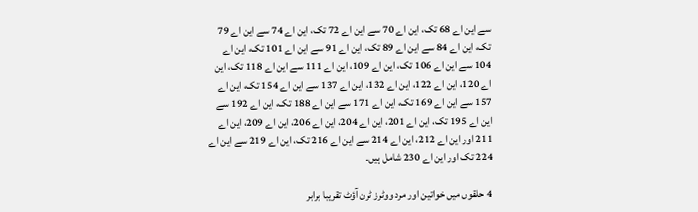سے این اے 68 تک، این اے 70 سے این اے 72 تک، این اے 74 سے این اے 79 تک، این اے 84 سے این اے 89 تک، این اے 91 سے این اے 101 تک، این اے 104 سے این اے 106 تک، این اے 109، این اے 111 سے این اے 118 تک، این اے 120، این اے 122، این اے 132، این اے 137 سے این اے 154 تک، این اے 157 سے این اے 169 تک، این اے 171 سے این اے 188 تک، این اے 192 سے این اے 195 تک، این اے 201، این اے 204، این اے 206، این اے 209، این اے 211 اور این اے 212، این اے 214 سے این اے 216 تک، این اے 219 سے این اے 224 تک اور این اے 230 شامل ہیں۔

4 حلقوں میں خواتین اور مرد ووٹرز ٹرن آؤٹ تقریبا برابر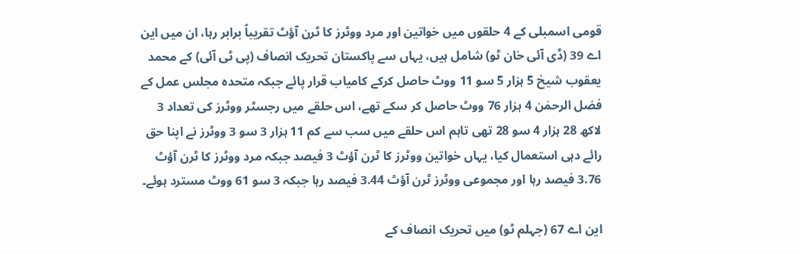قومی اسمبلی کے 4 حلقوں میں خواتین اور مرد ووٹرز کا ٹرن آؤٹ تقریباً برابر رہا، ان میں این اے 39 (ڈی آئی خان ٹو) شامل ہیں، یہاں سے پاکستان تحریک انصاف (پی ٹی آئی) کے محمد یعقوب شیخ 5 ہزار 5 سو 11 ووٹ حاصل کرکے کامیاب قرار پائے جبکہ متحدہ مجلس عمل کے فضل الرحمٰن 4 ہزار 76 ووٹ حاصل کر سکے تھے، اس حلقے میں رجسٹر ووٹرز کی تعداد 3 لاکھ 28 ہزار 4 سو 28 تھی تاہم اس حلقے میں سب سے کم 11 ہزار 3 سو 3 ووٹرز نے اپنا حق رائے دہی استعمال کیا، یہاں خواتین ووٹرز کا ٹرن آؤٹ 3 فیصد جبکہ مرد ووٹرز کا ٹرن آؤٹ 3.76 فیصد رہا اور مجموعی ووٹرز ٹرن آؤٹ 3.44 فیصد رہا جبکہ 3 سو 61 ووٹ مسترد ہوئے۔

این اے 67 (جہلم ٹو) میں تحریک انصاف کے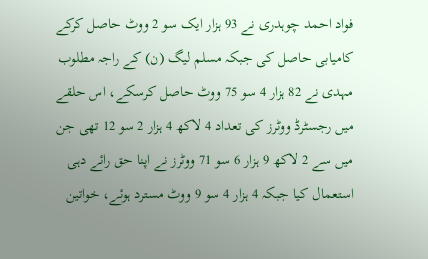فواد احمد چوہدری نے 93 ہزار ایک سو 2 ووٹ حاصل کرکے کامیابی حاصل کی جبکہ مسلم لیگ (ن) کے راجہ مطلوب مہدی نے 82 ہزار 4 سو 75 ووٹ حاصل کرسکے، اس حلقے میں رجسٹرڈ ووٹرز کی تعداد 4 لاکھ 4 ہزار 2 سو 12 تھی جن میں سے 2 لاکھ 9 ہزار 6 سو 71 ووٹرز نے اپنا حق رائے دہی استعمال کیا جبکہ 4 ہزار 4 سو 9 ووٹ مسترد ہوئے، خواتین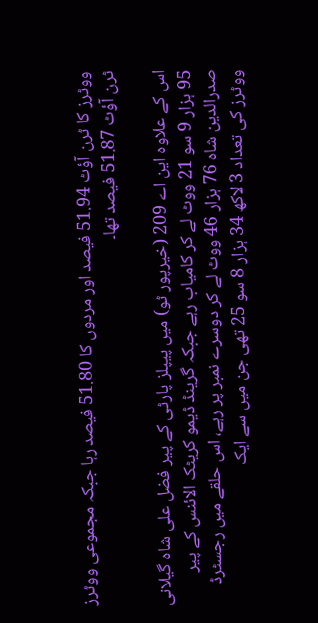ووٹرز کا ٹرن آؤٹ 51.94 فیصد اور مردوں کا 51.80 فیصد رہا جبکہ مجموعی ووٹرز ٹرن آؤٹ 51.87 فیصد تھا۔

اس کے علاوہ این اے 209 (خیرپور ٹو) میں پیپلز پارٹی کے پیر فضل علی شاہ گیلانی 95 ہزار 9 سو 21 ووٹ لے کر کامیاب رہے جبکہ گرینڈ ڈیمو کریٹک الائنس کے پیر صدرالدین شاہ 76 ہزار 46 ووٹ لے کر دوسرے نمبر پر رہے، اس حلقے میں رجسٹرڈ ووٹرز کی تعداد 3 لاکھ 34 ہزار 8 سو 25 تھی جن میں سے ایک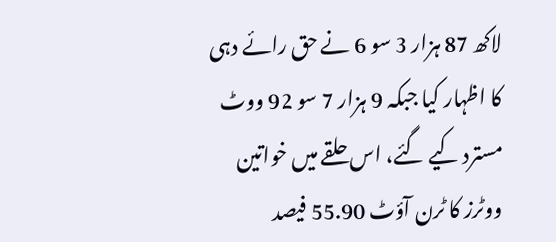لاکھ 87 ہزار 3 سو 6 نے حق رائے دہی کا اظہار کیا جبکہ 9 ہزار 7 سو 92 ووٹ مسترد کیے گئے، اس حلقے میں خواتین ووٹرز کا ٹرن آؤٹ 55.90 فیصد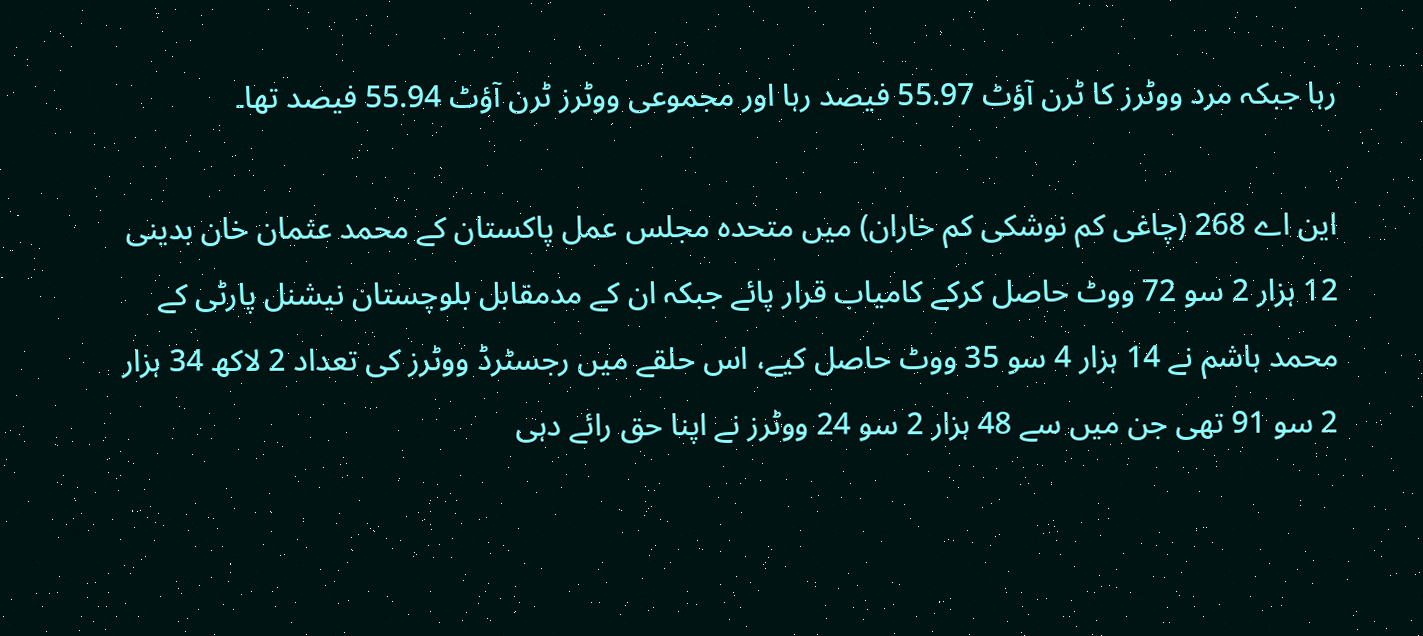رہا جبکہ مرد ووٹرز کا ٹرن آؤٹ 55.97 فیصد رہا اور مجموعی ووٹرز ٹرن آؤٹ 55.94 فیصد تھا۔

این اے 268 (چاغی کم نوشکی کم خاران) میں متحدہ مجلس عمل پاکستان کے محمد عثمان خان بدینی 12 ہزار 2 سو 72 ووٹ حاصل کرکے کامیاب قرار پائے جبکہ ان کے مدمقابل بلوچستان نیشنل پارٹی کے محمد ہاشم نے 14 ہزار 4 سو 35 ووٹ حاصل کیے، اس حلقے میں رجسٹرڈ ووٹرز کی تعداد 2 لاکھ 34 ہزار 2 سو 91 تھی جن میں سے 48 ہزار 2 سو 24 ووٹرز نے اپنا حق رائے دہی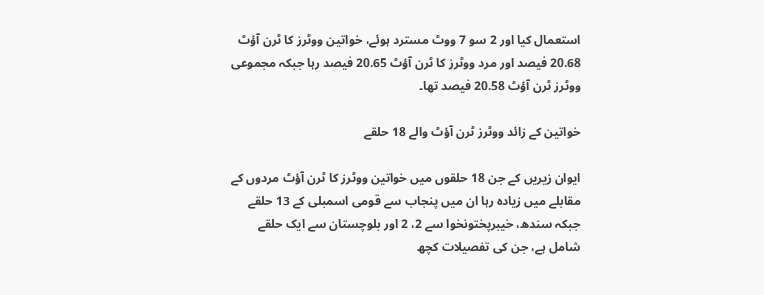استعمال کیا اور 2 سو 7 ووٹ مسترد ہوئے، خواتین ووٹرز کا ٹرن آؤٹ 20.68 فیصد اور مرد ووٹرز کا ٹرن آؤٹ 20.65 فیصد رہا جبکہ مجموعی ووٹرز ٹرن آؤٹ 20.58 فیصد تھا۔

خواتین کے زائد ووٹرز ٹرن آؤٹ والے 18 حلقے

ایوان زیریں کے جن 18 حلقوں میں خواتین ووٹرز کا ٹرن آؤٹ مردوں کے مقابلے میں زیادہ رہا ان میں پنجاب سے قومی اسمبلی کے 13 حلقے جبکہ سندھ، خیبرپختونخوا سے 2، 2 اور بلوچستان سے ایک حلقے شامل ہے، جن کی تفصیلات کچھ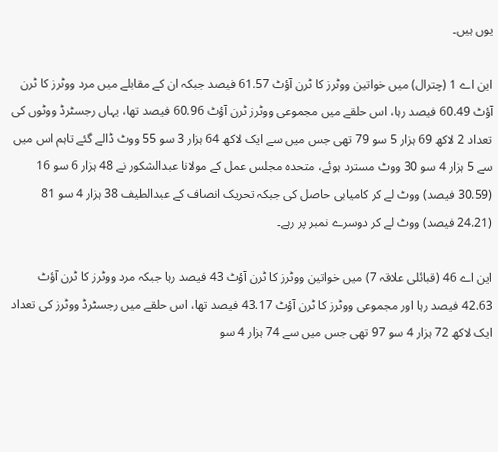یوں ہیں۔

این اے 1 (چترال) میں خواتین ووٹرز کا ٹرن آؤٹ 61.57 فیصد جبکہ ان کے مقابلے میں مرد ووٹرز کا ٹرن آؤٹ 60.49 فیصد رہا، اس حلقے میں مجموعی ووٹرز ٹرن آؤٹ 60.96 فیصد تھا، یہاں رجسٹرڈ ووٹوں کی تعداد 2 لاکھ 69 ہزار 5 سو 79 تھی جس میں سے ایک لاکھ 64 ہزار 3 سو 55 ووٹ ڈالے گئے تاہم اس میں سے 5 ہزار 4 سو 30 ووٹ مسترد ہوئے، متحدہ مجلس عمل کے مولانا عبدالشکور نے 48 ہزار 6 سو 16 (30.59 فیصد) ووٹ لے کر کامیابی حاصل کی جبکہ تحریک انصاف کے عبدالطیف 38 ہزار 4 سو 81 (24.21 فیصد) ووٹ لے کر دوسرے نمبر پر رہے۔

این اے 46 (قبائلی علاقہ 7) میں خواتین ووٹرز کا ٹرن آؤٹ 43 فیصد رہا جبکہ مرد ووٹرز کا ٹرن آؤٹ 42.63 فیصد رہا اور مجموعی ووٹرز کا ٹرن آؤٹ 43.17 فیصد تھا، اس حلقے میں رجسٹرڈ ووٹرز کی تعداد ایک لاکھ 72 ہزار 4 سو 97 تھی جس میں سے 74 ہزار 4 سو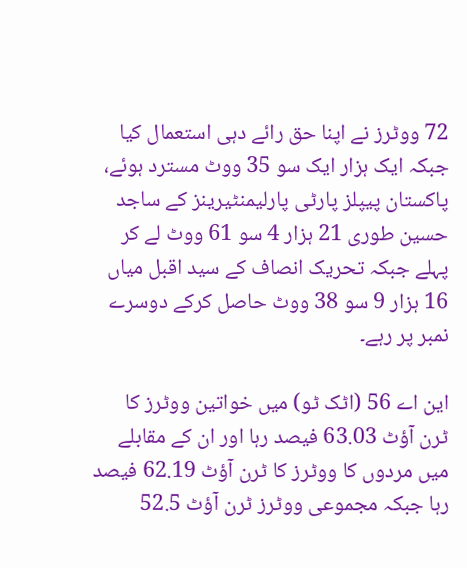72 ووٹرز نے اپنا حق رائے دہی استعمال کیا جبکہ ایک ہزار ایک سو 35 ووٹ مسترد ہوئے، پاکستان پیپلز پارٹی پارلیمنٹیرینز کے ساجد حسین طوری 21 ہزار 4 سو 61 ووٹ لے کر پہلے جبکہ تحریک انصاف کے سید اقبل میاں 16 ہزار 9 سو 38 ووٹ حاصل کرکے دوسرے نمبر پر رہے۔

این اے 56 (اٹک ٹو) میں خواتین ووٹرز کا ٹرن آؤٹ 63.03 فیصد رہا اور ان کے مقابلے میں مردوں کا ووٹرز کا ٹرن آؤٹ 62.19 فیصد رہا جبکہ مجموعی ووٹرز ٹرن آؤٹ 52.5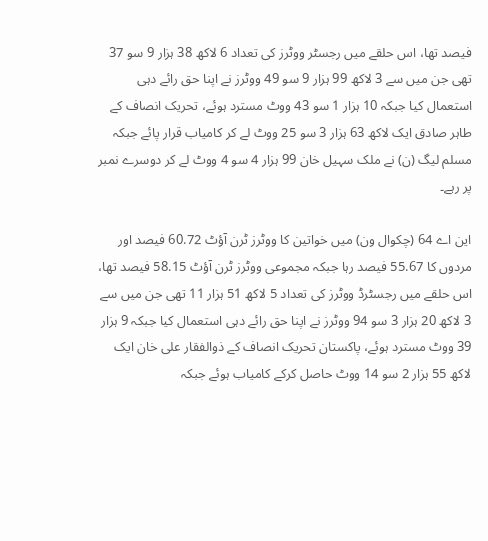فیصد تھا، اس حلقے میں رجسٹر ووٹرز کی تعداد 6 لاکھ 38 ہزار 9 سو 37 تھی جن میں سے 3 لاکھ 99 ہزار 9 سو 49 ووٹرز نے اپنا حق رائے دہی استعمال کیا جبکہ 10 ہزار 1 سو 43 ووٹ مسترد ہوئے، تحریک انصاف کے طاہر صادق ایک لاکھ 63 ہزار 3 سو 25 ووٹ لے کر کامیاب قرار پائے جبکہ مسلم لیگ (ن) نے ملک سہیل خان 99 ہزار 4 سو 4 ووٹ لے کر دوسرے نمبر پر رہے۔

این اے 64 (چکوال ون) میں خواتین کا ووٹرز ٹرن آؤٹ 60.72 فیصد اور مردوں کا 55.67 فیصد رہا جبکہ مجموعی ووٹرز ٹرن آؤٹ 58.15 فیصد تھا، اس حلقے میں رجسٹرڈ ووٹرز کی تعداد 5 لاکھ 51 ہزار 11 تھی جن میں سے 3 لاکھ 20 ہزار 3 سو 94 ووٹرز نے اپنا حق رائے دہی استعمال کیا جبکہ 9 ہزار 39 ووٹ مسترد ہوئے، پاکستان تحریک انصاف کے ذوالفقار علی خان ایک لاکھ 55 ہزار 2 سو 14 ووٹ حاصل کرکے کامیاب ہوئے جبکہ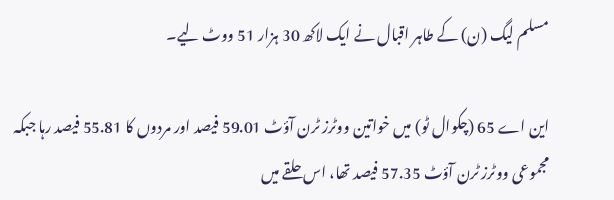مسلم لیگ (ن) کے طاہر اقبال نے ایک لاکھ 30 ہزار 51 ووٹ لیے۔

این اے 65 (چکوال ٹو) میں خواتین ووٹرز ٹرن آؤٹ 59.01 فیصد اور مردوں کا 55.81 فیصد رہا جبکہ مجموعی ووٹرز ٹرن آؤٹ 57.35 فیصد تھا، اس حلقے میں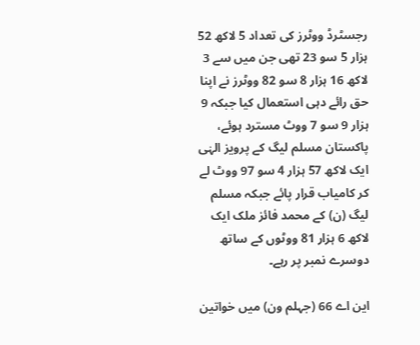رجسٹرڈ ووٹرز کی تعداد 5 لاکھ 52 ہزار 5 سو 23 تھی جن میں سے 3 لاکھ 16 ہزار 8 سو 82 ووٹرز نے اپنا حق رائے دہی استعمال کیا جبکہ 9 ہزار 9 سو 7 ووٹ مسترد ہوئے، پاکستان مسلم لیگ کے پرویز الہٰی ایک لاکھ 57 ہزار 4 سو 97 ووٹ لے کر کامیاب قرار پائے جبکہ مسلم لیگ (ن) کے محمد فائز ملک ایک لاکھ 6 ہزار 81 ووٹوں کے ساتھ دوسرے نمبر پر رہے۔

این اے 66 (جہلم ون) میں خواتین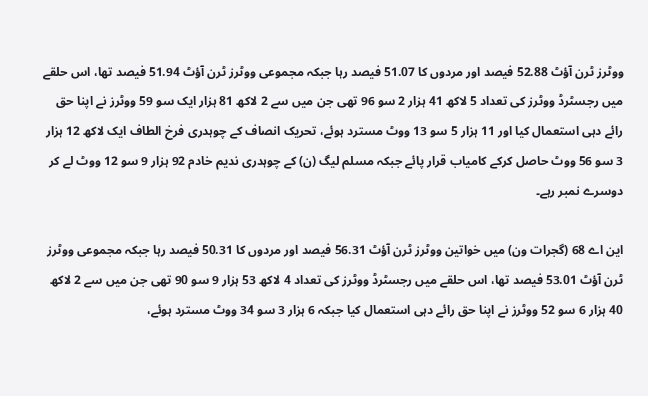ووٹرز ٹرن آؤٹ 52.88 فیصد اور مردوں کا 51.07 فیصد رہا جبکہ مجموعی ووٹرز ٹرن آؤٹ 51.94 فیصد تھا، اس حلقے میں رجسٹرڈ ووٹرز کی تعداد 5 لاکھ 41 ہزار 2 سو 96 تھی جن میں سے 2 لاکھ 81 ہزار ایک سو 59 ووٹرز نے اپنا حق رائے دہی استعمال کیا اور 11 ہزار 5 سو 13 ووٹ مسترد ہوئے، تحریک انصاف کے چوہدری فرخ الطاف ایک لاکھ 12 ہزار 3 سو 56 ووٹ حاصل کرکے کامیاب قرار پائے جبکہ مسلم لیگ (ن) کے چوہدری ندیم خادم 92 ہزار 9 سو 12 ووٹ لے کر دوسرے نمبر رہے۔

این اے 68 (گجرات ون) میں خواتین ووٹرز ٹرن آؤٹ 56.31 فیصد اور مردوں کا 50.31 فیصد رہا جبکہ مجموعی ووٹرز ٹرن آؤٹ 53.01 فیصد تھا، اس حلقے میں رجسٹرڈ ووٹرز کی تعداد 4 لاکھ 53 ہزار 9 سو 90 تھی جن میں سے 2 لاکھ 40 ہزار 6 سو 52 ووٹرز نے اپنا حق رائے دہی استعمال کیا جبکہ 6 ہزار 3 سو 34 ووٹ مسترد ہوئے،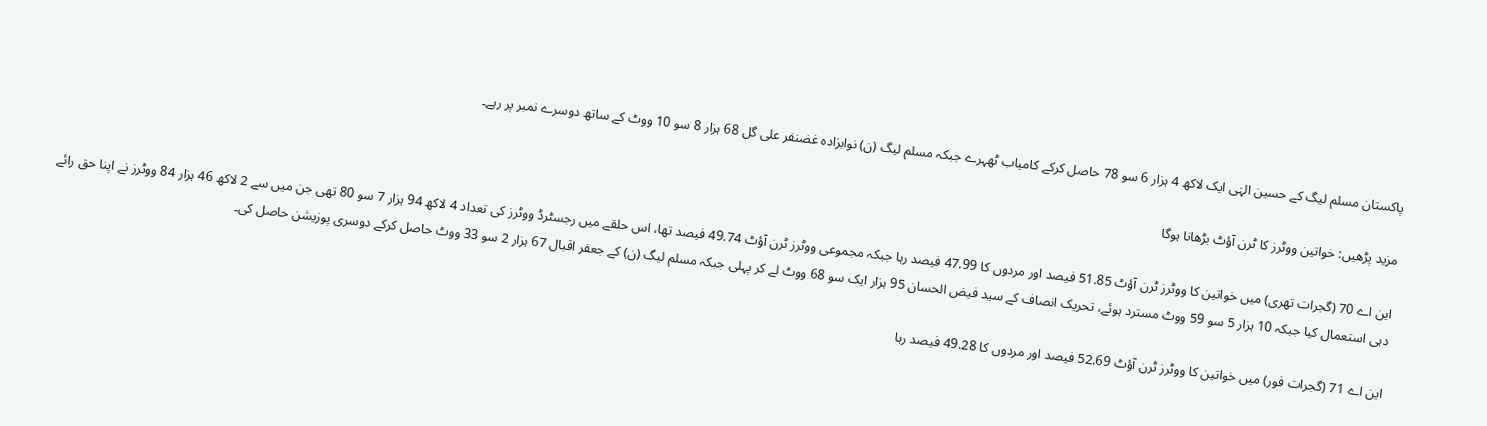پاکستان مسلم لیگ کے حسین الہٰی ایک لاکھ 4 ہزار 6 سو 78 حاصل کرکے کامیاب ٹھہرے جبکہ مسلم لیگ (ن) نوابزادہ غضنفر علی گل 68 ہزار 8 سو 10 ووٹ کے ساتھ دوسرے نمبر پر رہے۔

مزید پڑھیں: خواتین ووٹرز کا ٹرن آؤٹ بڑھانا ہوگا

این اے 70 (گجرات تھری) میں خواتین کا ووٹرز ٹرن آؤٹ 51.85 فیصد اور مردوں کا 47.99 فیصد رہا جبکہ مجموعی ووٹرز ٹرن آؤٹ 49.74 فیصد تھا، اس حلقے میں رجسٹرڈ ووٹرز کی تعداد 4 لاکھ 94 ہزار 7 سو 80 تھی جن میں سے 2 لاکھ 46 ہزار 84 ووٹرز نے اپنا حق رائے دہی استعمال کیا جبکہ 10 ہزار 5 سو 59 ووٹ مسترد ہوئے، تحریک انصاف کے سید فیض الحسان 95 ہزار ایک سو 68 ووٹ لے کر پہلی جبکہ مسلم لیگ (ن) کے جعفر اقبال 67 ہزار 2 سو 33 ووٹ حاصل کرکے دوسری پوزیشن حاصل کی۔

این اے 71 (گجرات فور) میں خواتین کا ووٹرز ٹرن آؤٹ 52.69 فیصد اور مردوں کا 49.28 فیصد رہا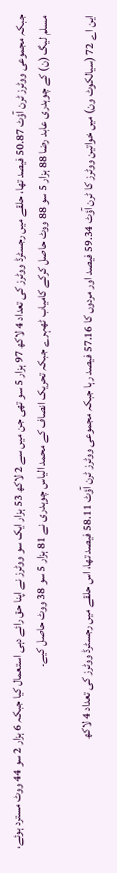جبکہ مجموعی ووٹرز ٹرن آؤٹ 50.87 فیصد تھا، حلقے میں رجسٹرڈ ووٹرز کی تعداد 4 لاکھ 97 ہزار 5 سو تھی جن میں سے 2 لاکھ 53 ہزار ایک سو ووٹرز نے اپنا حق رائے دہی استعمال کیا جبکہ 6 ہزار 2 سو 44 ووٹ مسترد ہوئے، مسلم لیگ (ن) کے چوہدری عابد رضا 88 ہزار 5 سو 88 ووٹ حاصل کرکے کامیاب ٹھہرے جبکہ تحریک انصاف کے محمد الیاس چوہدری نے 81 ہزار 5 سو 38 ووٹ حاصل کیے۔

این اے 72 (سیالکوٹ ون) میں خواتین ووٹرز کا ٹرن آؤٹ 59.34 فیصد اور مردوں کا 57.16 فیصد رہا جبکہ مجموعی ووٹرز ٹرن آؤٹ 58.11 فیصد تھا، اس حلقے میں رجسٹرڈ ووٹرز کی تعداد 4 لاکھ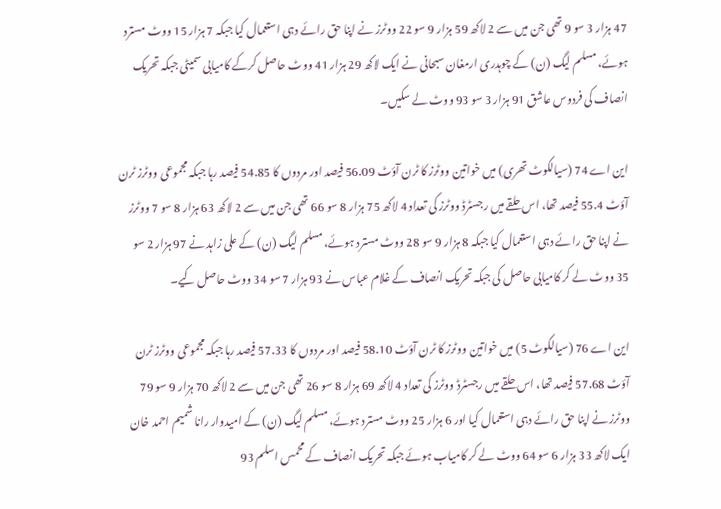47 ہزار 3 سو 9 تھی جن میں سے 2 لاکھ 59 ہزار 9 سو 22 ووٹرز نے اپنا حق رائے دہی استعمال کیا جبکہ 7 ہزار 15 ووٹ مسترد ہوئے، مسلم لیگ (ن) کے چوہدری ارمغان سبحانی نے ایک لاکھ 29 ہزار 41 ووٹ حاصل کرکے کامیابی سمیٹی جبکہ تحریک انصاف کی فردوس عاشق 91 ہزار 3 سو 93 ووٹ لے سکیں۔

این اے 74 (سیالکوٹ تھری) میں خواتین ووٹرز کا ٹرن آؤٹ 56.09 فیصد اور مردوں کا 54.85 فیصد رہا جبکہ مجموعی ووٹرز ٹرن آؤٹ 55.4 فیصد تھا، اس حلقے میں رجسٹرڈ ووٹرز کی تعداد 4 لاکھ 75 ہزار 8 سو 66 تھی جن میں سے 2 لاکھ 63 ہزار 8 سو 7 ووٹرز نے اپنا حق رائے دہی استعمال کیا جبکہ 8 ہزار 9 سو 28 ووٹ مسترد ہوئے، مسلم لیگ (ن) کے علی زاہد نے 97 ہزار 2 سو 35 ووٹ لے کر کامیابی حاصل کی جبکہ تحریک انصاف کے غلام عباس نے 93 ہزار 7 سو 34 ووٹ حاصل کیے۔

این اے 76 (سیالکوٹ 5) میں خواتین ووٹرز کا ٹرن آؤٹ 58.10 فیصد اور مردوں کا 57.33 فیصد رہا جبکہ مجموعی ووٹرز ٹرن آؤٹ 57.68 فیصد تھا، اس حلقے میں رجسٹرڈ ووٹرز کی تعداد 4 لاکھ 69 ہزار 8 سو 26 تھی جن میں سے 2 لاکھ 70 ہزار 9 سو 79 ووٹرز نے اپنا حق رائے دہی استعمال کیا اور 6 ہزار 25 ووٹ مسترد ہوئے، مسلم لیگ (ن) کے امیدوار رانا شمیم احمد خان ایک لاکھ 33 ہزار 6 سو 64 ووٹ لے کر کامیاب ہوئے جبکہ تحریک انصاف کے محمس اسلم 93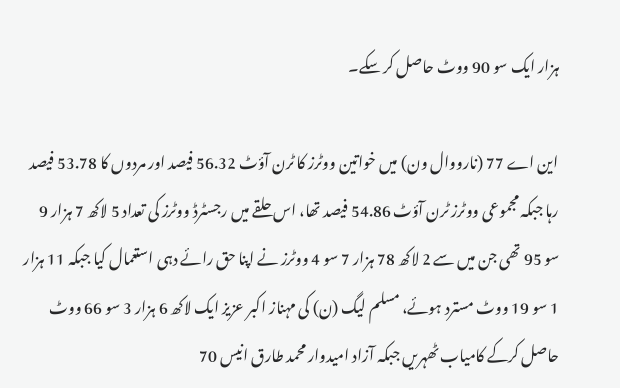ہزار ایک سو 90 ووٹ حاصل کر سکے۔

این اے 77 (نارووال ون) میں خواتین ووٹرز کا ٹرن آؤٹ 56.32 فیصد اور مردوں کا 53.78 فیصد رہا جبکہ مجموعی ووٹرز ٹرن آؤٹ 54.86 فیصد تھا، اس حلقے میں رجسٹرڈ ووٹرز کی تعداد 5 لاکھ 7 ہزار 9 سو 95 تھی جن میں سے 2 لاکھ 78 ہزار 7 سو 4 ووٹرز نے اپنا حق رائے دہی استعمال کیا جبکہ 11 ہزار 1 سو 19 ووٹ مسترد ہوئے، مسلم لیگ (ن) کی مہناز اکبر عزیز ایک لاکھ 6 ہزار 3 سو 66 ووٹ حاصل کرکے کامیاب ٹھہریں جبکہ آزاد امیدوار محمد طارق انیس 70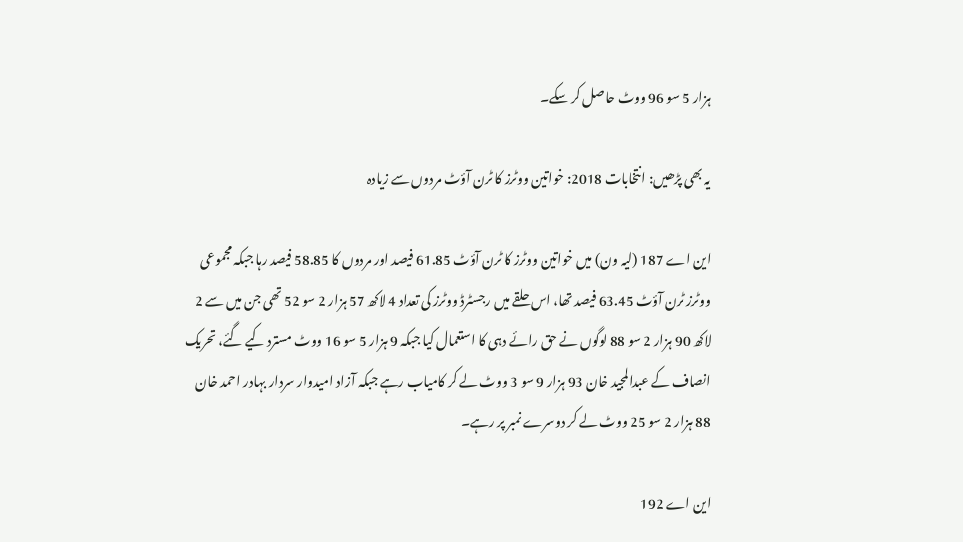ہزار 5 سو 96 ووٹ حاصل کر سکے۔

یہ بھی پڑھیں: انتخابات 2018: خواتین ووٹرز کا ٹرن آؤٹ مردوں سے زیادہ

این اے 187 (لیہ ون) میں خواتین ووٹرز کا ٹرن آؤٹ 61.85 فیصد اور مردوں کا 58.85 فیصد رہا جبکہ مجموعی ووٹرز ٹرن آؤٹ 63.45 فیصد تھا، اس حلقے میں رجسٹرڈ ووٹرز کی تعداد 4 لاکھ 57 ہزار 2 سو 52 تھی جن میں سے 2 لاکھ 90 ہزار 2 سو 88 لوگوں نے حق رائے دہی کا استعمال کیا جبکہ 9 ہزار 5 سو 16 ووٹ مسترد کیے گئے، تحریک انصاف کے عبدالمجید خان 93 ہزار 9 سو 3 ووٹ لے کر کامیاب رہے جبکہ آزاد امیدوار سردار بہادر احمد خان 88 ہزار 2 سو 25 ووٹ لے کر دوسرے نمبر پر رہے۔

این اے 192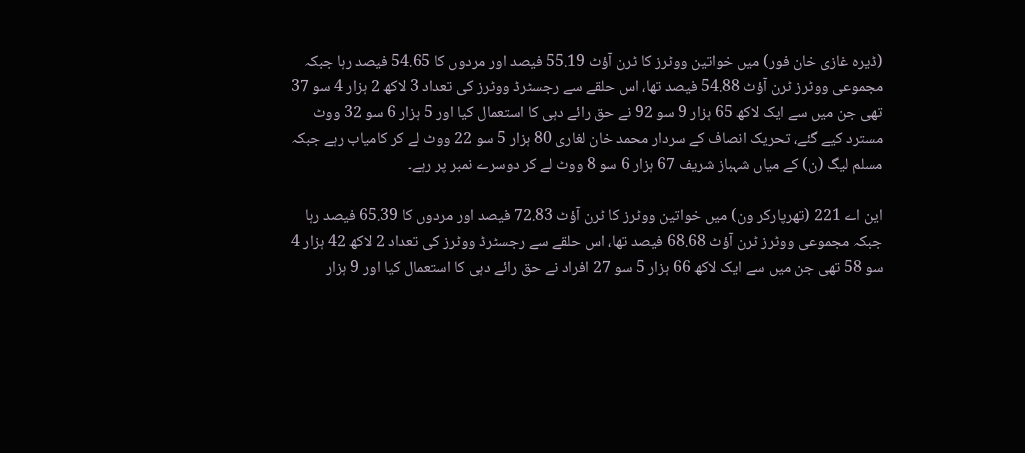(ڈیرہ غازی خان فور) میں خواتین ووٹرز کا ٹرن آؤٹ 55.19 فیصد اور مردوں کا 54.65 فیصد رہا جبکہ مجموعی ووٹرز ٹرن آؤٹ 54.88 فیصد تھا، اس حلقے سے رجسٹرڈ ووٹرز کی تعداد 3 لاکھ 2 ہزار 4 سو 37 تھی جن میں سے ایک لاکھ 65 ہزار 9 سو 92 نے حق رائے دہی کا استعمال کیا اور 5 ہزار 6 سو 32 ووٹ مسترد کیے گئے، تحریک انصاف کے سردار محمد خان لغاری 80 ہزار 5 سو 22 ووٹ لے کر کامیاب رہے جبکہ مسلم لیگ (ن) کے میاں شہباز شریف 67 ہزار 6 سو 8 ووٹ لے کر دوسرے نمبر پر رہے۔

این اے 221 (تھرپارکر ون) میں خواتین ووٹرز کا ٹرن آؤٹ 72.83 فیصد اور مردوں کا 65.39 فیصد رہا جبکہ مجموعی ووٹرز ٹرن آؤٹ 68.68 فیصد تھا، اس حلقے سے رجسٹرڈ ووٹرز کی تعداد 2 لاکھ 42 ہزار 4 سو 58 تھی جن میں سے ایک لاکھ 66 ہزار 5 سو 27 افراد نے حق رائے دہی کا استعمال کیا اور 9 ہزار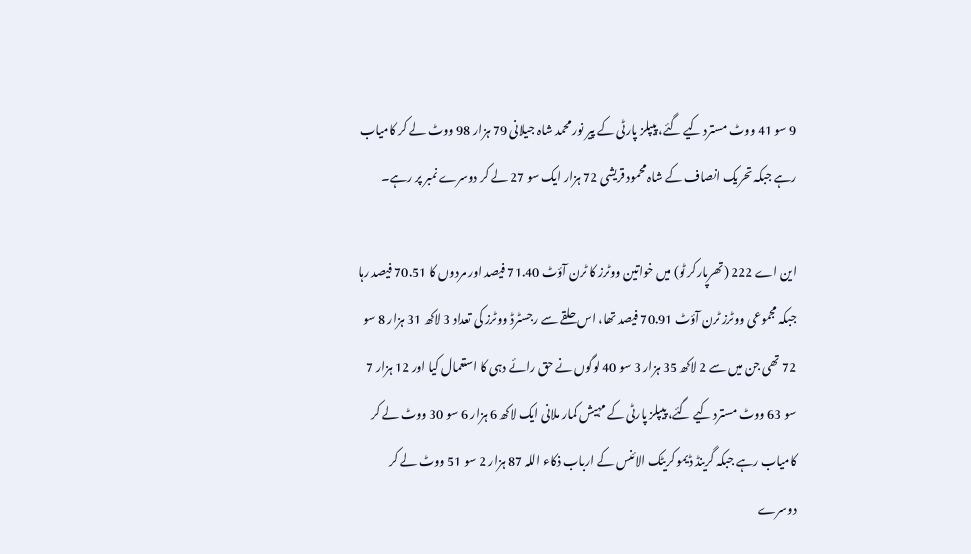9 سو 41 ووٹ مسترد کیے گئے، پیپلز پارٹی کے پیر نور محمد شاہ جیلانی 79 ہزار 98 ووٹ لے کر کامیاب رہے جبکہ تحریک انصاف کے شاہ محمود قریشی 72 ہزار ایک سو 27 لے کر دوسرے نمبر پر رہے۔

این اے 222 (تھرپارکر ٹو) میں خواتین ووٹرز کا ٹرن آؤٹ 71.40 فیصد اور مردوں کا 70.51 فیصد رہا جبکہ مجموعی ووٹرز ٹرن آؤٹ 70.91 فیصد تھا، اس حلقے سے رجسٹرڈ ووٹرز کی تعداد 3 لاکھ 31 ہزار 8 سو 72 تھی جن میں سے 2 لاکھ 35 ہزار 3 سو 40 لوگوں نے حق رائے دہی کا استعمال کیا اور 12 ہزار 7 سو 63 ووٹ مسترد کیے گئے، پیپلز پارٹی کے مہیش کمار ملانی ایک لاکھ 6 ہزار 6 سو 30 ووٹ لے کر کامیاب رہے جبکہ گرینڈ ڈیمو کریٹک الائنس کے ارباب ذکاء اللہ 87 ہزار 2 سو 51 ووٹ لے کر دوسرے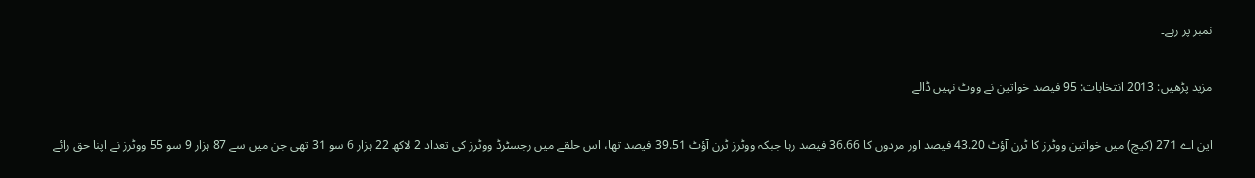نمبر پر رہے۔

مزید پڑھیں: 2013 انتخابات: 95 فیصد خواتین نے ووٹ نہیں ڈالے

این اے 271 (کیچ) میں خواتین ووٹرز کا ٹرن آؤٹ 43.20 فیصد اور مردوں کا 36.66 فیصد رہا جبکہ ووٹرز ٹرن آؤٹ 39.51 فیصد تھا، اس حلقے میں رجسٹرڈ ووٹرز کی تعداد 2 لاکھ 22 ہزار 6 سو 31 تھی جن میں سے 87 ہزار 9 سو 55 ووٹرز نے اپنا حق رائے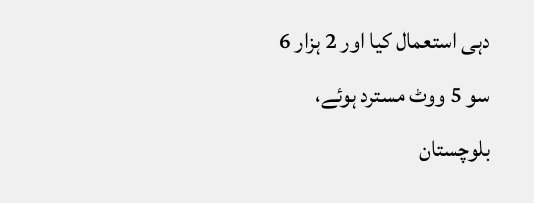دہی استعمال کیا اور 2 ہزار 6 سو 5 ووٹ مسترد ہوئے، بلوچستان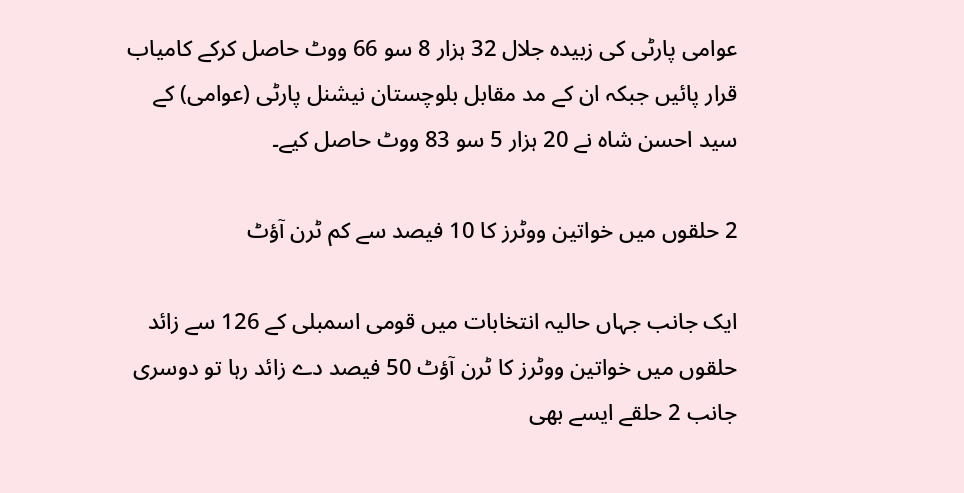عوامی پارٹی کی زبیدہ جلال 32 ہزار 8 سو 66 ووٹ حاصل کرکے کامیاب قرار پائیں جبکہ ان کے مد مقابل بلوچستان نیشنل پارٹی (عوامی) کے سید احسن شاہ نے 20 ہزار 5 سو 83 ووٹ حاصل کیے۔

2 حلقوں میں خواتین ووٹرز کا 10 فیصد سے کم ٹرن آؤٹ

ایک جانب جہاں حالیہ انتخابات میں قومی اسمبلی کے 126 سے زائد حلقوں میں خواتین ووٹرز کا ٹرن آؤٹ 50 فیصد دے زائد رہا تو دوسری جانب 2 حلقے ایسے بھی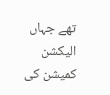تھے جہاں الیکشن کمیشن کی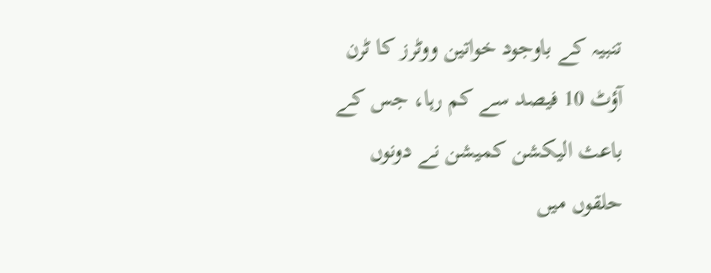تنبیہ کے باوجود خواتین ووٹرز کا ٹرن آؤٹ 10 فیصد سے کم رہا، جس کے باعث الیکشن کمیشن نے دونوں حلقوں میں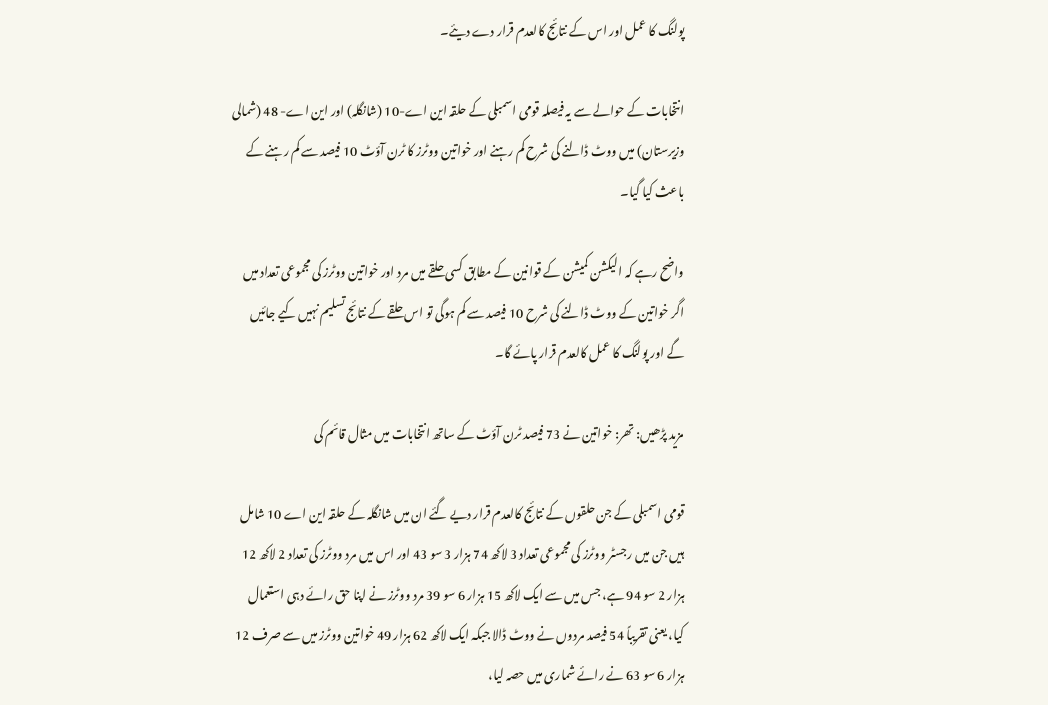پولنگ کا عمل اور اس کے نتائج کالعدم قرار دے دیئے۔

انتخابات کے حوالے سے یہ فیصلہ قومی اسمبلی کے حلقہ این اے-10 (شانگلہ) اور این اے- 48 (شمالی وزیرستان) میں ووٹ ڈالنے کی شرح کم رہنے اور خواتین ووٹرز کا ٹرن آؤٹ 10 فیصد سے کم رہنے کے باعث کیا گیا۔

واضح رہے کہ الیکشن کمیشن کے قوانین کے مطابق کسی حلقے میں مرد اور خواتین ووٹرز کی مجموعی تعداد میں اگر خواتین کے ووٹ ڈالنے کی شرح 10 فیصد سے کم ہوگی تو اس حلقے کے نتائج تسلیم نہیں کیے جائیں گے اور پولنگ کا عمل کالعدم قرار پائے گا۔

مزید پڑھیں: تھر: خواتین نے 73 فیصد ٹرن آؤٹ کے ساتھ انتخابات میں مثال قائم کی

قومی اسمبلی کے جن حلقوں کے نتائج کالعدم قرار دیے گئے ان میں شانگلہ کے حلقہ این اے 10 شامل ہیں جن میں رجسٹر ووٹرز کی مجموعی تعداد 3 لاکھ 74 ہزار 3 سو 43 اور اس میں مرد ووٹرز کی تعداد 2 لاکھ 12 ہزار 2 سو 94 ہے، جس میں سے ایک لاکھ 15 ہزار 6 سو 39 مرد ووٹرز نے اپنا حق رائے دہی استعمال کیا، یعنی تقریباً 54 فیصد مردوں نے ووٹ ڈالا جبکہ ایک لاکھ 62 ہزار 49 خواتین ووٹرز میں سے صرف 12 ہزار 6 سو 63 نے رائے شماری میں حصہ لیا،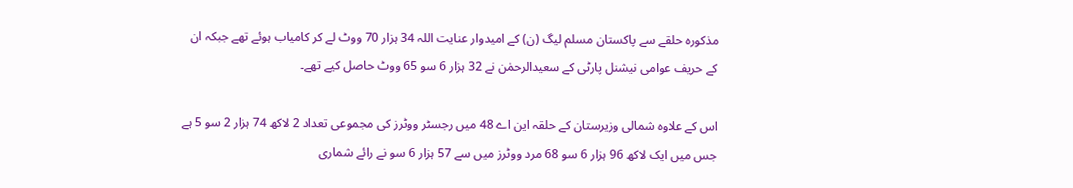مذکورہ حلقے سے پاکستان مسلم لیگ (ن) کے امیدوار عنایت اللہ 34 ہزار 70 ووٹ لے کر کامیاب ہوئے تھے جبکہ ان کے حریف عوامی نیشنل پارٹی کے سعیدالرحمٰن نے 32 ہزار 6 سو 65 ووٹ حاصل کیے تھے۔

اس کے علاوہ شمالی وزیرستان کے حلقہ این اے 48 میں رجسٹر ووٹرز کی مجموعی تعداد 2 لاکھ 74 ہزار 2 سو 5 ہے جس میں ایک لاکھ 96 ہزار 6 سو 68 مرد ووٹرز میں سے 57 ہزار 6 سو نے رائے شماری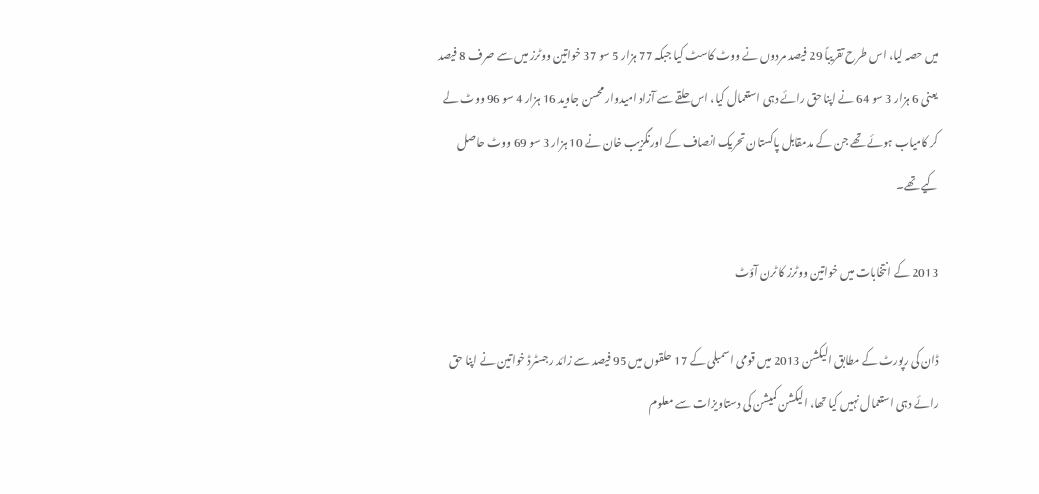میں حصہ لیا، اس طرح تقریباً 29 فیصد مردوں نے ووٹ کاسٹ کیا جبکہ 77 ہزار 5 سو 37 خواتین ووٹرز میں سے صرف 8 فیصد یعنی 6 ہزار 3 سو 64 نے اپنا حق رائے دہی استعمال کیا، اس حلقے سے آزاد امیدوار محسن جاوید 16 ہزار 4 سو 96 ووٹ لے کر کامیاب ہوئے تھے جن کے مدمقابل پاکستان تحریک انصاف کے اورنگزیب خان نے 10 ہزار 3 سو 69 ووٹ حاصل کیے تھے۔

2013 کے انتخابات میں خواتین ووٹرز کا ٹرن آؤٹ

ڈان کی رپورٹ کے مطابق الیکشن 2013 میں قومی اسمبلی کے 17 حلقوں میں 95 فیصد سے زائد رجسٹرڈ خواتین نے اپنا حق رائے دہی استعمال نہیں کیا تھا، الیکشن کمیشن کی دستاویزات سے معلوم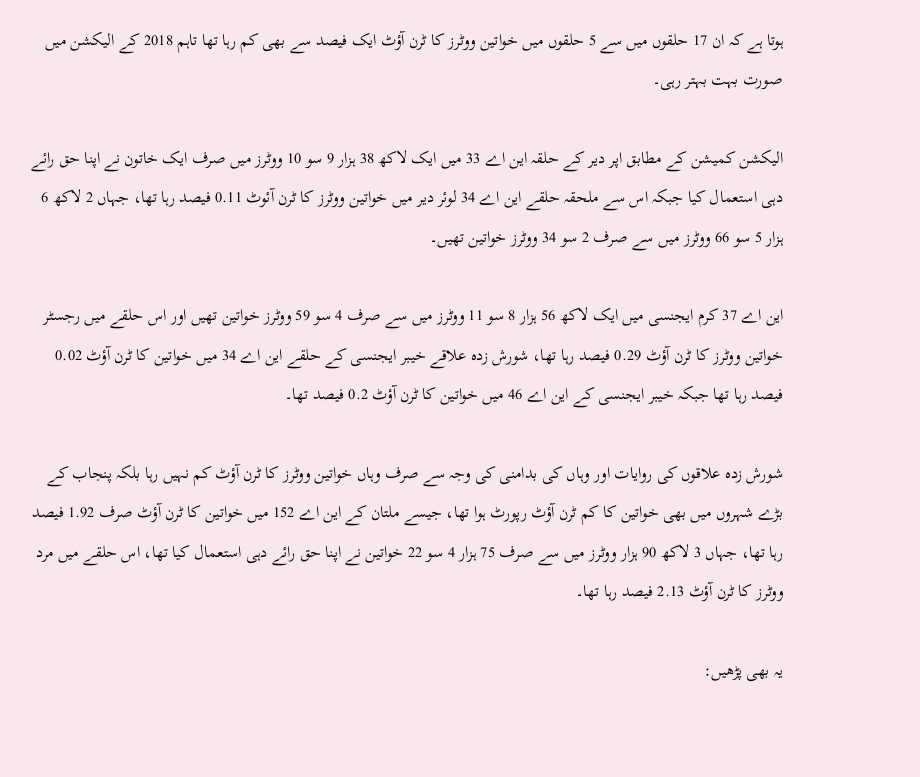ہوتا ہے کہ ان 17 حلقوں میں سے 5 حلقوں میں خواتین ووٹرز کا ٹرن آؤٹ ایک فیصد سے بھی کم رہا تھا تاہم 2018 کے الیکشن میں صورت بہت بہتر رہی۔

الیکشن کمیشن کے مطابق اپر دیر کے حلقہ این اے 33 میں ایک لاکھ 38 ہزار 9 سو 10 ووٹرز میں صرف ایک خاتون نے اپنا حق رائے دہی استعمال کیا جبکہ اس سے ملحقہ حلقے این اے 34 لوئر دیر میں خواتین ووٹرز کا ٹرن آئوٹ 0.11 فیصد رہا تھا، جہاں 2 لاکھ 6 ہزار 5 سو 66 ووٹرز میں سے صرف 2 سو 34 ووٹرز خواتین تھیں۔

این اے 37 کرم ایجنسی میں ایک لاکھ 56 ہزار 8 سو 11 ووٹرز میں سے صرف 4 سو 59 ووٹرز خواتین تھیں اور اس حلقے میں رجسٹر خواتین ووٹرز کا ٹرن آؤٹ 0.29 فیصد رہا تھا، شورش زدہ علاقے خیبر ایجنسی کے حلقے این اے 34 میں خواتین کا ٹرن آؤٹ 0.02 فیصد رہا تھا جبکہ خیبر ایجنسی کے این اے 46 میں خواتین کا ٹرن آؤٹ 0.2 فیصد تھا۔

شورش زدہ علاقوں کی روایات اور وہاں کی بدامنی کی وجہ سے صرف وہاں خواتین ووٹرز کا ٹرن آؤٹ کم نہیں رہا بلکہ پنجاب کے بڑے شہروں میں بھی خواتین کا کم ٹرن آؤٹ رپورٹ ہوا تھا، جیسے ملتان کے این اے 152 میں خواتین کا ٹرن آؤٹ صرف 1.92 فیصد رہا تھا، جہاں 3 لاکھ 90 ہزار ووٹرز میں سے صرف 75 ہزار 4 سو 22 خواتین نے اپنا حق رائے دہی استعمال کیا تھا، اس حلقے میں مرد ووٹرز کا ٹرن آؤٹ 2.13 فیصد رہا تھا۔

یہ بھی پڑھیں: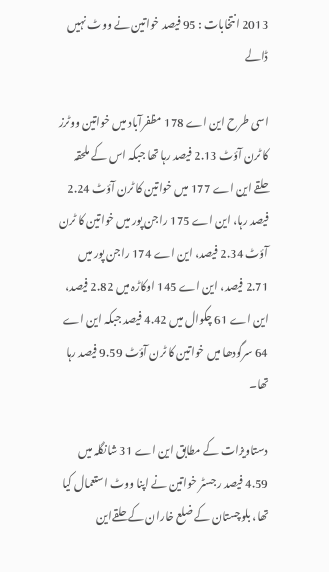2013 انتخابات : 95 فیصد خواتین نے ووٹ نہیں ڈالے

اسی طرح این اے 178 مظفرآباد میں خواتین ووٹرز کا ٹرن آؤٹ 2.13 فیصد رہا تھا جبکہ اس کے ملحقہ حلقے این اے 177 میں خواتین کا ٹرن آؤٹ 2.24 فیصد رہا، این اے 175 راجن پور میں خواتین کا ٹرن آؤٹ 2.34 فیصد، این اے 174 راجن پور میں 2.71 فیصد، این اے 145 اوکاڑہ میں 2.82 فیصد، این اے 61 چکوال میں 4.42 فیصد جبکہ این اے 64 سرگودھا میں خواتین کا ٹرن آؤٹ 9.59 فیصد رہا تھا۔

دستاویزات کے مطابق این اے 31 شانگلہ میں 4.59 فیصد رجسٹر خواتین نے اپنا ووٹ استعمال کیا تھا، بلوچستان کے ضلع خاران کے حلقےاین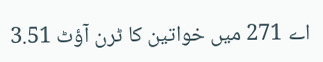اے 271 میں خواتین کا ٹرن آؤٹ 3.51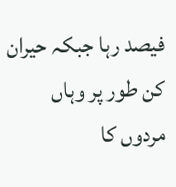فیصد رہا جبکہ حیران کن طور پر وہاں مردوں کا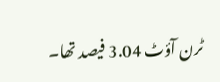ٹرن آؤٹ 3.04 فیصد تھا۔